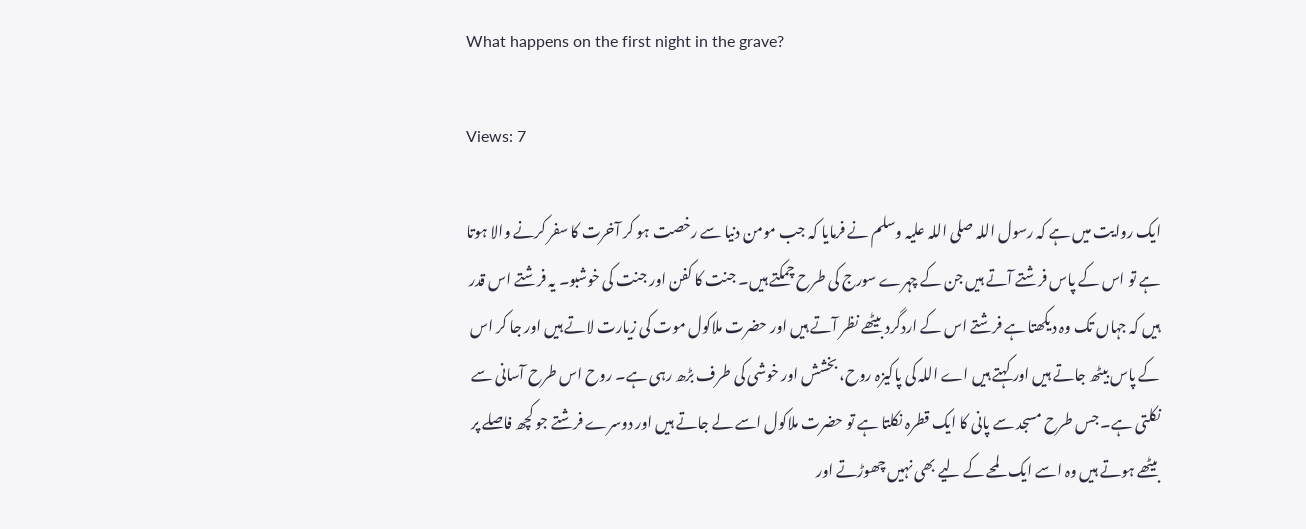What happens on the first night in the grave?

Views: 7

ایک روایت میں ہے کہ رسول اللہ صلی اللہ علیہ وسلم نے فرمایا کہ جب مومن دنیا سے رخصت ہو کر آخرت کا سفر کرنے والا ہوتا ہے تو اس کے پاس فرشتے آتے ہیں جن کے چہرے سورج کی طرح چمکتے ہیں۔ جنت کا کفن اور جنت کی خوشبو۔ یہ فرشتے اس قدر ہیں کہ جہاں تک وہ دیکھتا ہے فرشتے اس کے اردگرد بیٹھے نظر آتے ہیں اور حضرت ملاکول موت کی زیارت لاتے ہیں اور جا کر اس کے پاس بیٹھ جاتے ہیں اور کہتے ہیں اے اللہ کی پاکیزہ روح، بخشش اور خوشی کی طرف بڑھ رہی ہے۔ روح اس طرح آسانی سے نکلتی ہے۔ جس طرح مسجد سے پانی کا ایک قطرہ نکلتا ہے تو حضرت ملاکول اسے لے جاتے ہیں اور دوسرے فرشتے جو کچھ فاصلے پر بیٹھے ہوتے ہیں وہ اسے ایک لمحے کے لیے بھی نہیں چھوڑتے اور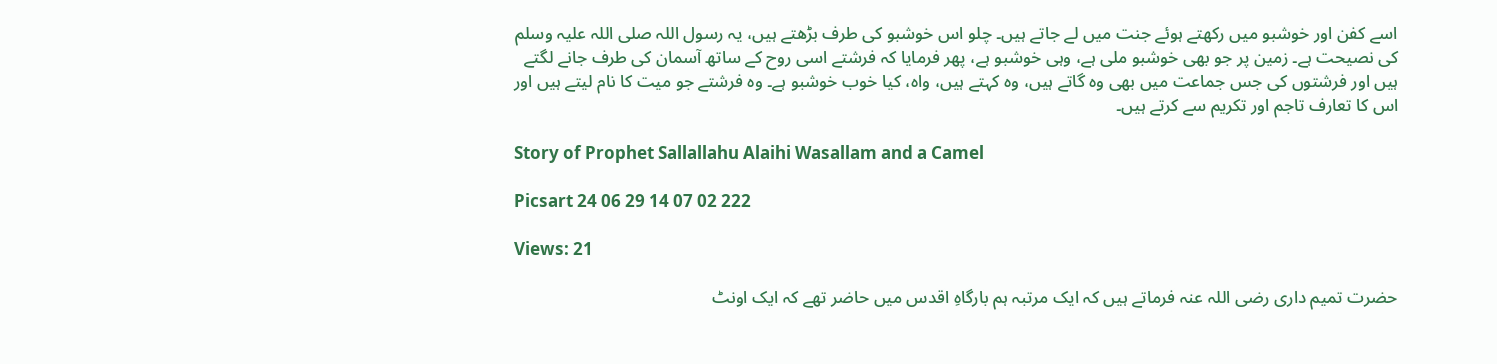اسے کفن اور خوشبو میں رکھتے ہوئے جنت میں لے جاتے ہیں۔ چلو اس خوشبو کی طرف بڑھتے ہیں، یہ رسول اللہ صلی اللہ علیہ وسلم کی نصیحت ہے۔ زمین پر جو بھی خوشبو ملی ہے، وہی خوشبو ہے، پھر فرمایا کہ فرشتے اسی روح کے ساتھ آسمان کی طرف جانے لگتے ہیں اور فرشتوں کی جس جماعت میں بھی وہ گاتے ہیں، وہ کہتے ہیں، واہ، کیا خوب خوشبو ہے۔ وہ فرشتے جو میت کا نام لیتے ہیں اور اس کا تعارف تاجم اور تکریم سے کرتے ہیں۔

Story of Prophet Sallallahu Alaihi Wasallam and a Camel

Picsart 24 06 29 14 07 02 222

Views: 21

حضرت تمیم داری رضی اللہ عنہ فرماتے ہیں کہ ایک مرتبہ ہم بارگاہِ اقدس میں حاضر تھے کہ ایک اونٹ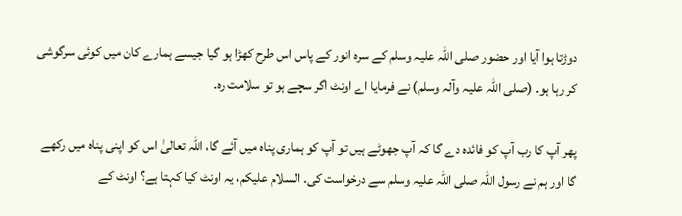دوڑتا ہوا آیا اور حضور صلی اللہ علیہ وسلم کے سرہ انور کے پاس اس طرح کھڑا ہو گیا جیسے ہمارے کان میں کوئی سرگوشی کر رہا ہو۔ (صلی اللہ علیہ وآلہ وسلم) نے فرمایا اے اونٹ اگر سچے ہو تو سلامت رہ۔

پھر آپ کا رب آپ کو فائدہ دے گا کہ آپ جھوٹے ہیں تو آپ کو ہماری پناہ میں آئے گا، اللہ تعالیٰ اس کو اپنی پناہ میں رکھے گا اور ہم نے رسول اللہ صلی اللہ علیہ وسلم سے درخواست کی۔ السلام علیکم، یہ اونٹ کیا کہتا ہے؟ اونٹ کے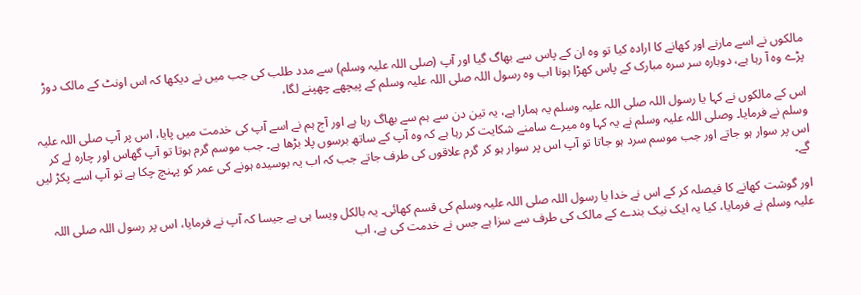مالکوں نے اسے مارنے اور کھانے کا ارادہ کیا تو وہ ان کے پاس سے بھاگ گیا اور آپ (صلی اللہ علیہ وسلم) سے مدد طلب کی جب میں نے دیکھا کہ اس اونٹ کے مالک دوڑ پڑے وہ آ رہا ہے، دوبارہ سر سرہ مبارک کے پاس کھڑا ہونا اب وہ رسول اللہ صلی اللہ علیہ وسلم کے پیچھے چھپنے لگا،

اس کے مالکوں نے کہا یا رسول اللہ صلی اللہ علیہ وسلم یہ ہمارا ہے، یہ تین دن سے ہم سے بھاگ رہا ہے اور آج ہم نے اسے آپ کی خدمت میں پایا، اس پر آپ صلی اللہ علیہ وسلم نے فرمایا۔ وصلی اللہ علیہ وسلم نے یہ کہا وہ میرے سامنے شکایت کر رہا ہے کہ وہ آپ کے ساتھ برسوں پلا بڑھا ہے۔ جب موسم گرم ہوتا تو آپ گھاس اور چارہ لے کر اس پر سوار ہو جاتے اور جب موسم سرد ہو جاتا تو آپ اس پر سوار ہو کر گرم علاقوں کی طرف جاتے جب کہ اب یہ بوسیدہ ہونے کی عمر کو پہنچ چکا ہے تو آپ اسے پکڑ لیں گے۔

اور گوشت کھانے کا فیصلہ کر کے اس نے خدا یا رسول اللہ صلی اللہ علیہ وسلم کی قسم کھائی۔ یہ بالکل ویسا ہی ہے جیسا کہ آپ نے فرمایا، اس پر رسول اللہ صلی اللہ علیہ وسلم نے فرمایا، کیا یہ ایک نیک بندے کے مالک کی طرف سے سزا ہے جس نے خدمت کی ہے، اب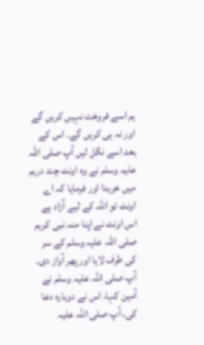ہم اسے فروخت نہیں کریں گے اور نہ ہی کریں گے۔ اس کے بعد اسے نگل لیں آپ صلی اللہ علیہ وسلم نے وہ اونٹ چند درہم میں خریدا اور فرمایا کہ اے اونٹ تو اللہ کے لیے آزاد ہے اس اونٹ نے اپنا منہ نبی کریم صلی اللہ علیہ وسلم کے سر کی طرف لایا اور پھر آواز دی۔ آپ صلی اللہ علیہ وسلم نے آمین کہا، اس نے دوبارہ دعا کی، آپ صلی اللہ علیہ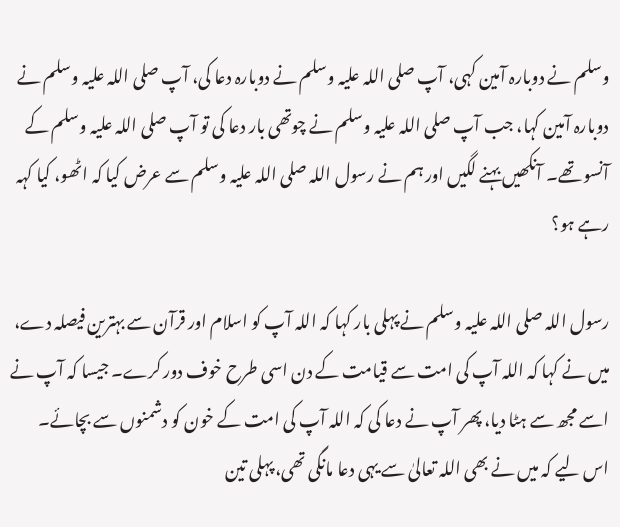وسلم نے دوبارہ آمین کہی، آپ صلی اللہ علیہ وسلم نے دوبارہ دعا کی، آپ صلی اللہ علیہ وسلم نے دوبارہ آمین کہا، جب آپ صلی اللہ علیہ وسلم نے چوتھی بار دعا کی تو آپ صلی اللہ علیہ وسلم کے آنسو تھے۔ آنکھیں بہنے لگیں اور ہم نے رسول اللہ صلی اللہ علیہ وسلم سے عرض کیا کہ اٹھو، کیا کہہ رہے ہو؟

رسول اللہ صلی اللہ علیہ وسلم نے پہلی بار کہا کہ اللہ آپ کو اسلام اور قرآن سے بہترین فیصلہ دے، میں نے کہا کہ اللہ آپ کی امت سے قیامت کے دن اسی طرح خوف دور کرے۔ جیسا کہ آپ نے اسے مجھ سے ہٹا دیا، پھر آپ نے دعا کی کہ اللہ آپ کی امت کے خون کو دشمنوں سے بچائے۔ اس لیے کہ میں نے بھی اللہ تعالیٰ سے یہی دعا مانگی تھی، پہلی تین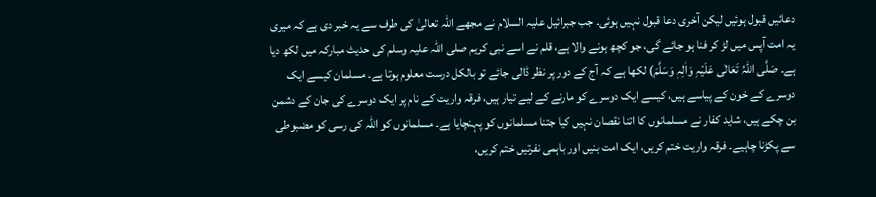دعائیں قبول ہوئیں لیکن آخری دعا قبول نہیں ہوئی۔ جب جبرائیل علیہ السلام نے مجھے اللہ تعالیٰ کی طرف سے یہ خبر دی ہے کہ میری یہ امت آپس میں لڑ کر فنا ہو جائے گی، جو کچھ ہونے والا ہے، قلم نے اسے نبی کریم صلی اللہ علیہ وسلم کی حدیث مبارکہ میں لکھ دیا ہے۔ صَلَّی اللہُ تَعَالٰی عَلَیْہِ وَاٰلِہٖ وَسَلَّمَ) لکھا ہے کہ آج کے دور پر نظر ڈالی جائے تو بالکل درست معلوم ہوتا ہے۔ مسلمان کیسے ایک دوسرے کے خون کے پیاسے ہیں، کیسے ایک دوسرے کو مارنے کے لیے تیار ہیں، فرقہ واریت کے نام پر ایک دوسرے کی جان کے دشمن بن چکے ہیں، شاید کفار نے مسلمانوں کا اتنا نقصان نہیں کیا جتنا مسلمانوں کو پہنچایا ہے۔ مسلمانوں کو اللہ کی رسی کو مضبوطی سے پکڑنا چاہیے۔ فرقہ واریت ختم کریں، ایک امت بنیں اور باہمی نفرتیں ختم کریں،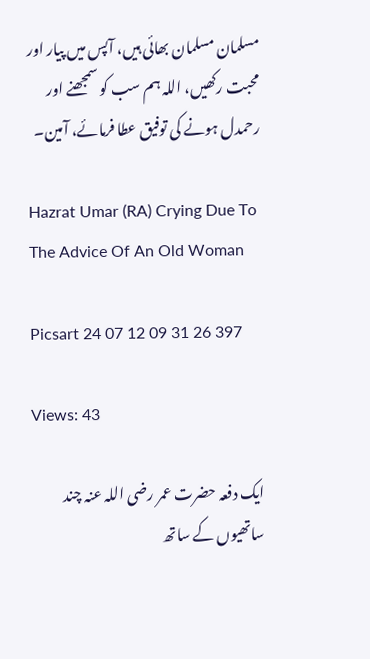مسلمان مسلمان بھائی ہیں، آپس میں پیار اور محبت رکھیں، اللہ ہم سب کو سمجھنے اور رحمدل ہونے کی توفیق عطا فرمائے، آمین۔

Hazrat Umar (RA) Crying Due To The Advice Of An Old Woman

Picsart 24 07 12 09 31 26 397

Views: 43

ایک دفعہ حضرت عمر رضی اللہ عنہ چند ساتھیوں کے ساتھ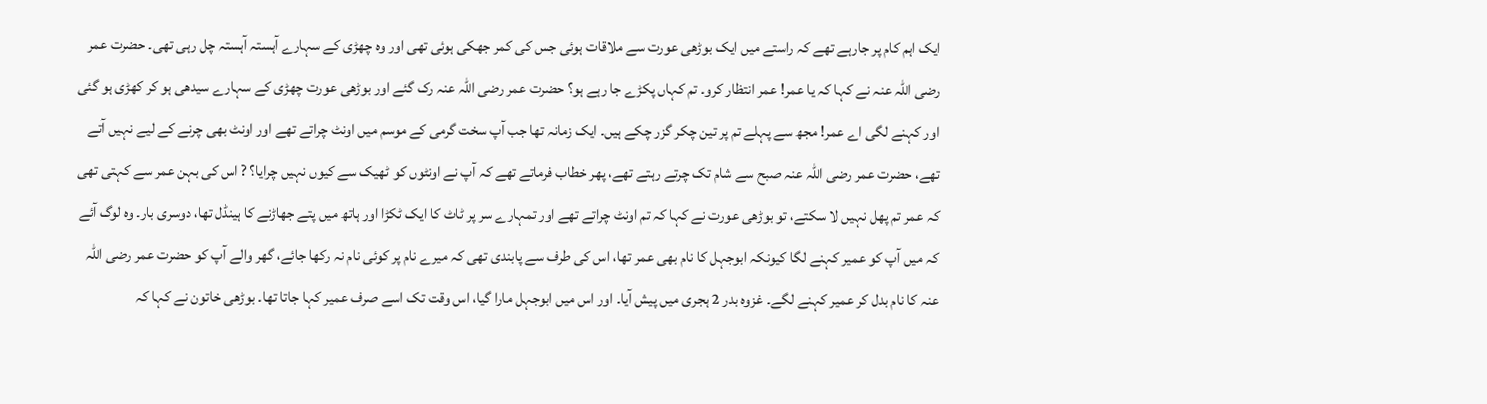ایک اہم کام پر جارہے تھے کہ راستے میں ایک بوڑھی عورت سے ملاقات ہوئی جس کی کمر جھکی ہوئی تھی اور وہ چھڑی کے سہارے آہستہ آہستہ چل رہی تھی۔ حضرت عمر رضی اللہ عنہ نے کہا کہ یا عمر! عمر انتظار کرو۔ تم کہاں پکڑے جا رہے ہو؟ حضرت عمر رضی اللہ عنہ رک گئے اور بوڑھی عورت چھڑی کے سہارے سیدھی ہو کر کھڑی ہو گئی اور کہنے لگی اے عمر! مجھ سے پہلے تم پر تین چکر گزر چکے ہیں۔ ایک زمانہ تھا جب آپ سخت گرمی کے موسم میں اونٹ چراتے تھے اور اونٹ بھی چرنے کے لیے نہیں آتے تھے، حضرت عمر رضی اللہ عنہ صبح سے شام تک چرتے رہتے تھے، پھر خطاب فرماتے تھے کہ آپ نے اونٹوں کو ٹھیک سے کیوں نہیں چرایا؟ ? اس کی بہن عمر سے کہتی تھی کہ عمر تم پھل نہیں لا سکتے، تو بوڑھی عورت نے کہا کہ تم اونٹ چراتے تھے اور تمہارے سر پر ٹاٹ کا ایک ٹکڑا اور ہاتھ میں پتے جھاڑنے کا ہینڈل تھا، دوسری بار۔ وہ لوگ آئے کہ میں آپ کو عمیر کہنے لگا کیونکہ ابوجہل کا نام بھی عمر تھا، اس کی طرف سے پابندی تھی کہ میرے نام پر کوئی نام نہ رکھا جائے، گھر والے آپ کو حضرت عمر رضی اللہ عنہ کا نام بدل کر عمیر کہنے لگے۔ غزوہ بدر 2 ہجری میں پیش آیا۔ اور اس میں ابوجہل مارا گیا، اس وقت تک اسے صرف عمیر کہا جاتا تھا۔ بوڑھی خاتون نے کہا کہ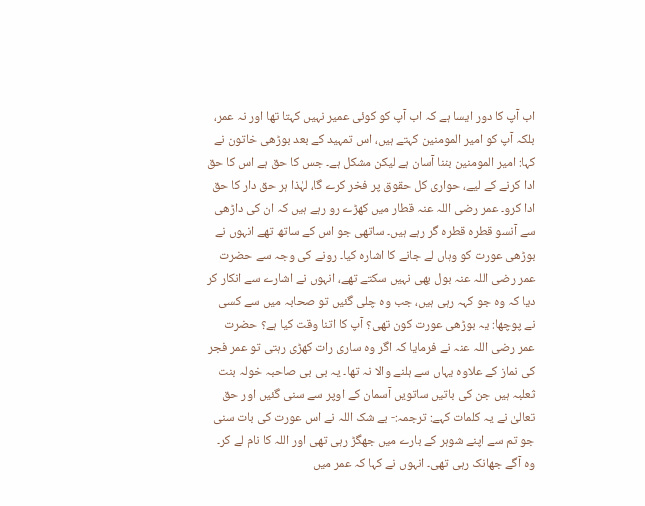اب آپ کا دور ایسا ہے کہ اب آپ کو کوئی عمیر نہیں کہتا تھا اور نہ عمر، بلکہ آپ کو امیر المومنین کہتے ہیں، اس تمہید کے بعد بوڑھی خاتون نے کہا: امیر المومنین بننا آسان ہے لیکن مشکل ہے۔ جس کا حق ہے اس کا حق ادا کرنے کے لیے، حواری کل حقوق پر فخر کرے گا، لہٰذا ہر حق دار کا حق ادا کرو۔ عمر رضی اللہ عنہ قطار میں کھڑے رو رہے ہیں کہ ان کی داڑھی سے آنسو قطرہ قطرہ گر رہے ہیں۔ ساتھی جو اس کے ساتھ تھے انہوں نے بوڑھی عورت کو وہاں لے جانے کا اشارہ کیا۔ رونے کی وجہ سے حضرت عمر رضی اللہ عنہ بول بھی نہیں سکتے تھے، انہوں نے اشارے سے انکار کر دیا کہ وہ جو کہہ رہی ہیں، جب وہ چلی گئیں تو صحابہ میں سے کسی نے پوچھا: یہ بوڑھی عورت کون تھی؟ آپ کا اتنا وقت کیا ہے؟ حضرت عمر رضی اللہ عنہ نے فرمایا کہ اگر وہ ساری رات کھڑی رہتی تو عمر فجر کی نماز کے علاوہ یہاں سے ہلنے والا نہ تھا۔ یہ بی بی صاحبہ خولہ بنت ثعلبہ ہیں جن کی باتیں ساتویں آسمان کے اوپر سے سنی گئیں اور حق تعالیٰ نے یہ کلمات کہے: ترجمہ:- بے شک اللہ نے اس عورت کی بات سنی جو تم سے اپنے شوہر کے بارے میں جھگڑ رہی تھی اور اللہ کا نام لے کر۔ وہ آگے جھانک رہی تھی۔ انہوں نے کہا کہ عمر میں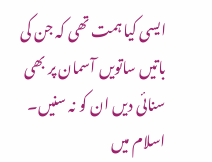ایسی کیا ہمت تھی کہ جن کی باتیں ساتویں آسمان پر بھی سنائی دیں ان کو نہ سنیں۔ اسلام میں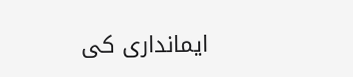ایمانداری کی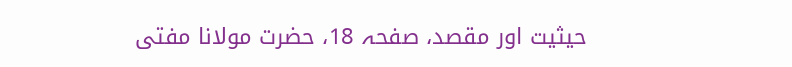حیثیت اور مقصد، صفحہ 18، حضرت مولانا مفتی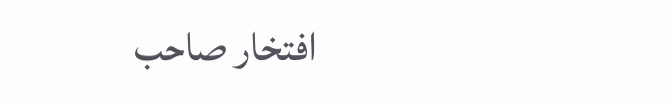افتخار صاحب